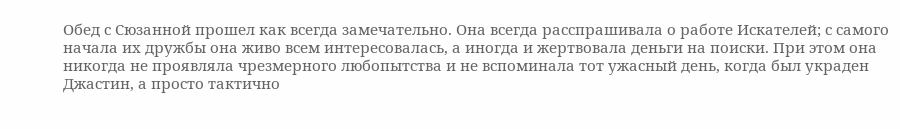Обед с Сюзанной прошел как всегда замечательно. Она всегда расспрашивала о работе Искателей; с самого начала их дружбы она живо всем интересовалась, а иногда и жертвовала деньги на поиски. При этом она никогда не проявляла чрезмерного любопытства и не вспоминала тот ужасный день, когда был украден Джастин, а просто тактично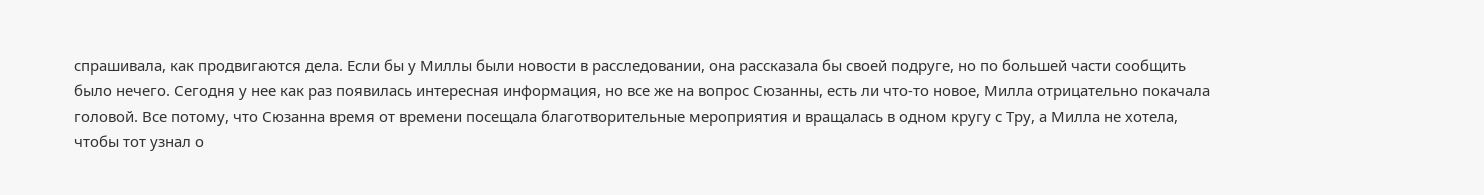спрашивала, как продвигаются дела. Если бы у Миллы были новости в расследовании, она рассказала бы своей подруге, но по большей части сообщить было нечего. Сегодня у нее как раз появилась интересная информация, но все же на вопрос Сюзанны, есть ли что-то новое, Милла отрицательно покачала головой. Все потому, что Сюзанна время от времени посещала благотворительные мероприятия и вращалась в одном кругу с Тру, а Милла не хотела, чтобы тот узнал о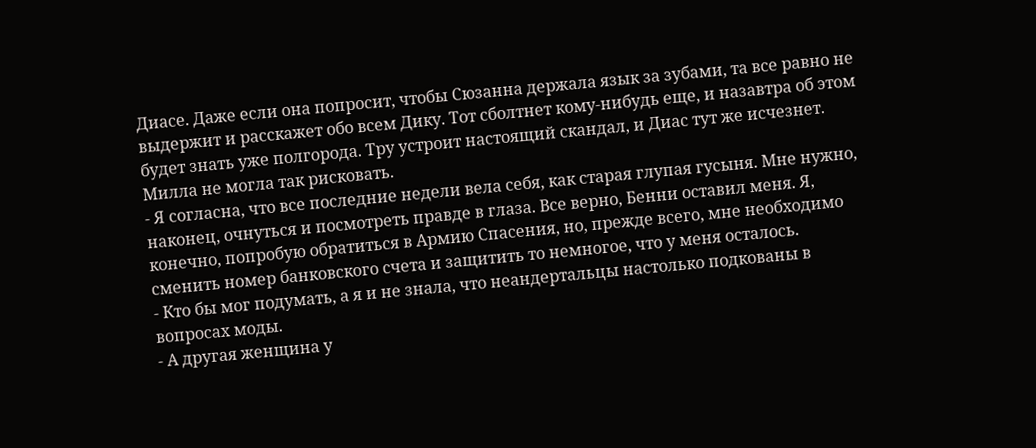Диасе. Даже если она попросит, чтобы Сюзанна держала язык за зубами, та все равно не выдержит и расскажет обо всем Дику. Тот сболтнет кому-нибудь еще, и назавтра об этом будет знать уже полгорода. Тру устроит настоящий скандал, и Диас тут же исчезнет. Милла не могла так рисковать.
- Я согласна, что все последние недели вела себя, как старая глупая гусыня. Мне нужно, наконец, очнуться и посмотреть правде в глаза. Все верно, Бенни оставил меня. Я, конечно, попробую обратиться в Армию Спасения, но, прежде всего, мне необходимо сменить номер банковского счета и защитить то немногое, что у меня осталось.
- Кто бы мог подумать, а я и не знала, что неандертальцы настолько подкованы в вопросах моды.
- А другая женщина у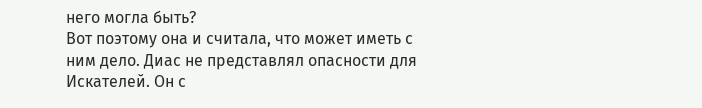него могла быть?
Вот поэтому она и считала, что может иметь с ним дело. Диас не представлял опасности для Искателей. Он с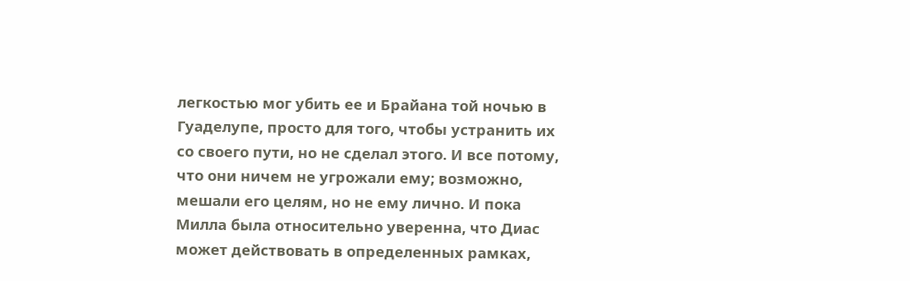легкостью мог убить ее и Брайана той ночью в Гуаделупе, просто для того, чтобы устранить их со своего пути, но не сделал этого. И все потому, что они ничем не угрожали ему; возможно, мешали его целям, но не ему лично. И пока Милла была относительно уверенна, что Диас может действовать в определенных рамках,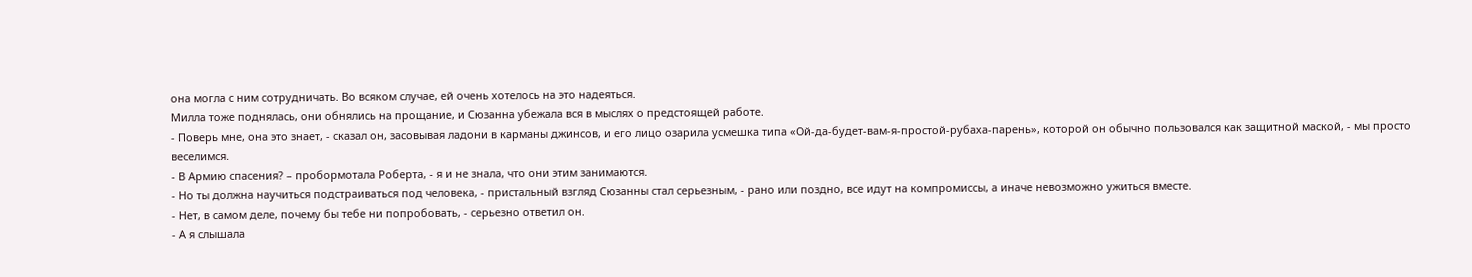она могла с ним сотрудничать. Во всяком случае, ей очень хотелось на это надеяться.
Милла тоже поднялась, они обнялись на прощание, и Сюзанна убежала вся в мыслях о предстоящей работе.
- Поверь мне, она это знает, - сказал он, засовывая ладони в карманы джинсов, и его лицо озарила усмешка типа «Ой-да-будет-вам-я-простой-рубаха-парень», которой он обычно пользовался как защитной маской, - мы просто веселимся.
- В Армию спасения? – пробормотала Роберта, - я и не знала, что они этим занимаются.
- Но ты должна научиться подстраиваться под человека, - пристальный взгляд Сюзанны стал серьезным, - рано или поздно, все идут на компромиссы, а иначе невозможно ужиться вместе.
- Нет, в самом деле, почему бы тебе ни попробовать, - серьезно ответил он.
- А я слышала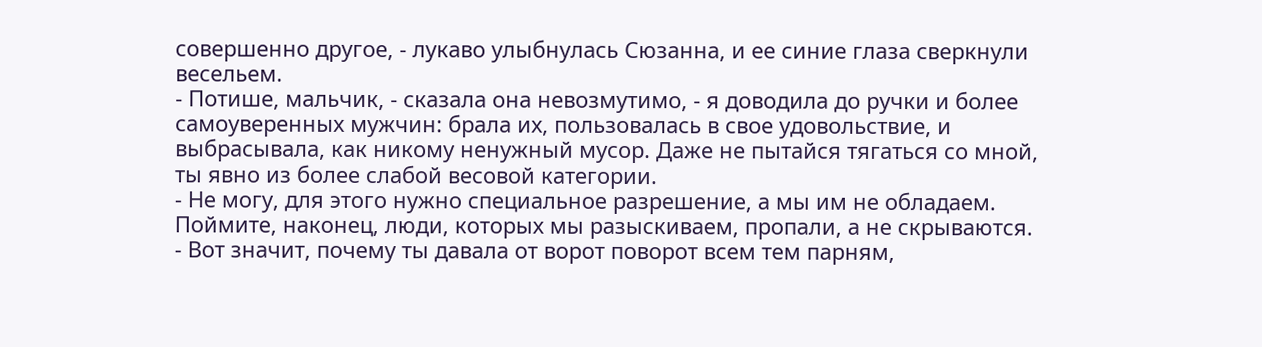совершенно другое, - лукаво улыбнулась Сюзанна, и ее синие глаза сверкнули весельем.
- Потише, мальчик, - сказала она невозмутимо, - я доводила до ручки и более самоуверенных мужчин: брала их, пользовалась в свое удовольствие, и выбрасывала, как никому ненужный мусор. Даже не пытайся тягаться со мной, ты явно из более слабой весовой категории.
- Не могу, для этого нужно специальное разрешение, а мы им не обладаем. Поймите, наконец, люди, которых мы разыскиваем, пропали, а не скрываются.
- Вот значит, почему ты давала от ворот поворот всем тем парням,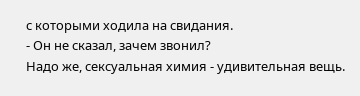с которыми ходила на свидания.
- Он не сказал, зачем звонил?
Надо же, сексуальная химия - удивительная вещь.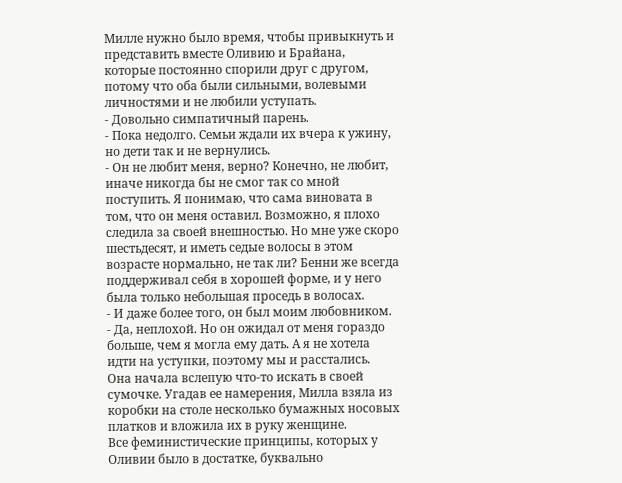Милле нужно было время, чтобы привыкнуть и представить вместе Оливию и Брайана, которые постоянно спорили друг с другом, потому что оба были сильными, волевыми личностями и не любили уступать.
- Довольно симпатичный парень.
- Пока недолго. Семьи ждали их вчера к ужину, но дети так и не вернулись.
- Он не любит меня, верно? Конечно, не любит, иначе никогда бы не смог так со мной поступить. Я понимаю, что сама виновата в том, что он меня оставил. Возможно, я плохо следила за своей внешностью. Но мне уже скоро шестьдесят, и иметь седые волосы в этом возрасте нормально, не так ли? Бенни же всегда поддерживал себя в хорошей форме, и у него была только небольшая проседь в волосах.
- И даже более того, он был моим любовником.
- Да, неплохой. Но он ожидал от меня гораздо больше, чем я могла ему дать. А я не хотела идти на уступки, поэтому мы и расстались.
Она начала вслепую что-то искать в своей сумочке. Угадав ее намерения, Милла взяла из коробки на столе несколько бумажных носовых платков и вложила их в руку женщине.
Все феминистические принципы, которых у Оливии было в достатке, буквально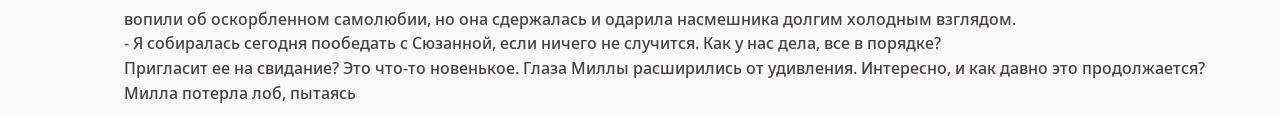вопили об оскорбленном самолюбии, но она сдержалась и одарила насмешника долгим холодным взглядом.
- Я собиралась сегодня пообедать с Сюзанной, если ничего не случится. Как у нас дела, все в порядке?
Пригласит ее на свидание? Это что-то новенькое. Глаза Миллы расширились от удивления. Интересно, и как давно это продолжается?
Милла потерла лоб, пытаясь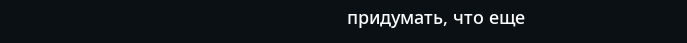придумать, что еще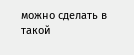можно сделать в такой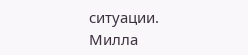ситуации.
Милла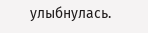улыбнулась.